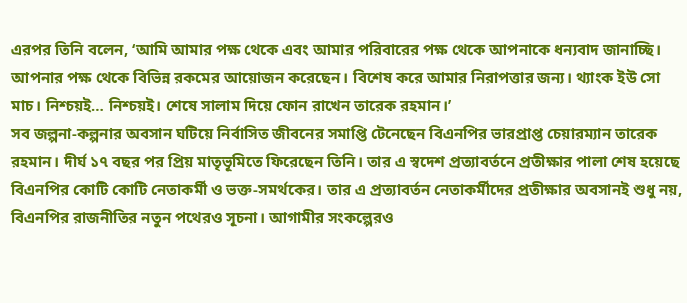এরপর তিনি বলেন, ‘আমি আমার পক্ষ থেকে এবং আমার পরিবারের পক্ষ থেকে আপনাকে ধন্যবাদ জানাচ্ছি। আপনার পক্ষ থেকে বিভিন্ন রকমের আয়োজন করেছেন। বিশেষ করে আমার নিরাপত্তার জন্য। থ্যাংক ইউ সো মাচ। নিশ্চয়ই… নিশ্চয়ই। শেষে সালাম দিয়ে ফোন রাখেন তারেক রহমান।’
সব জল্পনা-কল্পনার অবসান ঘটিয়ে নির্বাসিত জীবনের সমাপ্তি টেনেছেন বিএনপির ভারপ্রাপ্ত চেয়ারম্যান তারেক রহমান। দীর্ঘ ১৭ বছর পর প্রিয় মাতৃভূমিতে ফিরেছেন তিনি। তার এ স্বদেশ প্রত্যাবর্তনে প্রতীক্ষার পালা শেষ হয়েছে বিএনপির কোটি কোটি নেতাকর্মী ও ভক্ত-সমর্থকের। তার এ প্রত্যাবর্তন নেতাকর্মীদের প্রতীক্ষার অবসানই শুধু নয়, বিএনপির রাজনীতির নতুন পথেরও সূচনা। আগামীর সংকল্পেরও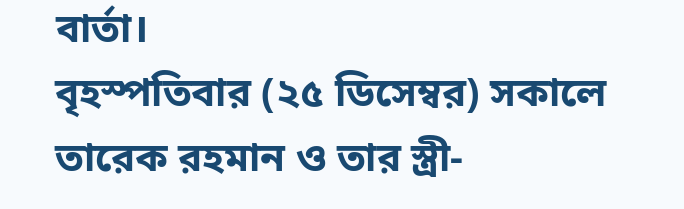বার্তা।
বৃহস্পতিবার (২৫ ডিসেম্বর) সকালে তারেক রহমান ও তার স্ত্রী-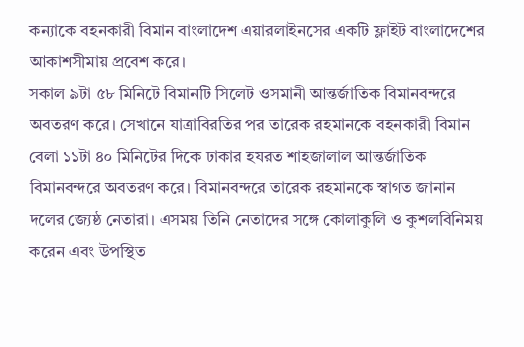কন্যাকে বহনকারী বিমান বাংলাদেশ এয়ারলাইনসের একটি ফ্লাইট বাংলাদেশের আকাশসীমায় প্রবেশ করে।
সকাল ৯টা ৫৮ মিনিটে বিমানটি সিলেট ওসমানী আন্তর্জাতিক বিমানবন্দরে অবতরণ করে। সেখানে যাত্রাবিরতির পর তারেক রহমানকে বহনকারী বিমান বেলা ১১টা ৪০ মিনিটের দিকে ঢাকার হযরত শাহজালাল আন্তর্জাতিক বিমানবন্দরে অবতরণ করে। বিমানবন্দরে তারেক রহমানকে স্বাগত জানান দলের জ্যেষ্ঠ নেতারা। এসময় তিনি নেতাদের সঙ্গে কোলাকুলি ও কুশলবিনিময় করেন এবং উপস্থিত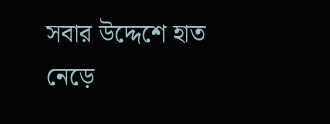সবার উদ্দেশে হাত নেড়ে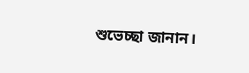শুভেচ্ছা জানান।